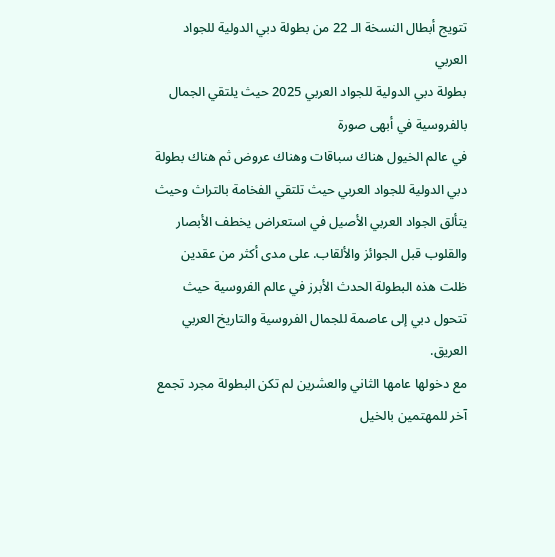تتويج أبطال النسخة الـ 22 من بطولة دبي الدولية للجواد العربي
بطولة دبي الدولية للجواد العربي 2025 حيث يلتقي الجمال بالفروسية في أبهى صورة
في عالم الخيول هناك سباقات وهناك عروض ثم هناك بطولة دبي الدولية للجواد العربي حيث تلتقي الفخامة بالتراث وحيث يتألق الجواد العربي الأصيل في استعراض يخطف الأبصار والقلوب قبل الجوائز والألقاب. على مدى أكثر من عقدين ظلت هذه البطولة الحدث الأبرز في عالم الفروسية حيث تتحول دبي إلى عاصمة للجمال الفروسية والتاريخ العربي العريق.
مع دخولها عامها الثاني والعشرين لم تكن البطولة مجرد تجمع آخر للمهتمين بالخيل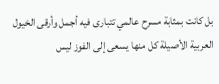بل كانت بمثابة مسرح عالمي تتبارى فيه أجمل وأرقى الخيول العربية الأصيلة كل منها يسعى إلى الفوز ليس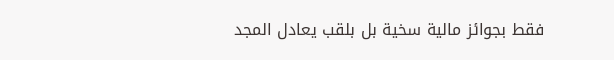فقط بجوائز مالية سخية بل بلقب يعادل المجد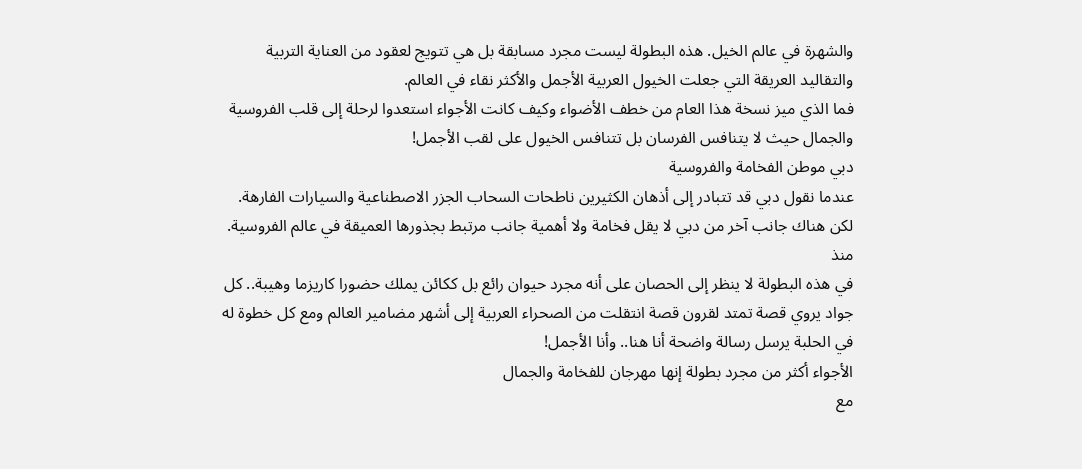والشهرة في عالم الخيل. هذه البطولة ليست مجرد مسابقة بل هي تتويج لعقود من العناية التربية والتقاليد العريقة التي جعلت الخيول العربية الأجمل والأكثر نقاء في العالم.
فما الذي ميز نسخة هذا العام من خطف الأضواء وكيف كانت الأجواء استعدوا لرحلة إلى قلب الفروسية والجمال حيث لا يتنافس الفرسان بل تتنافس الخيول على لقب الأجمل!
دبي موطن الفخامة والفروسية
عندما نقول دبي قد تتبادر إلى أذهان الكثيرين ناطحات السحاب الجزر الاصطناعية والسيارات الفارهة. لكن هناك جانب آخر من دبي لا يقل فخامة ولا أهمية جانب مرتبط بجذورها العميقة في عالم الفروسية.
منذ
في هذه البطولة لا ينظر إلى الحصان على أنه مجرد حيوان رائع بل ككائن يملك حضورا كاريزما وهيبة.. كل جواد يروي قصة تمتد لقرون قصة انتقلت من الصحراء العربية إلى أشهر مضامير العالم ومع كل خطوة له في الحلبة يرسل رسالة واضحة أنا هنا.. وأنا الأجمل!
الأجواء أكثر من مجرد بطولة إنها مهرجان للفخامة والجمال
مع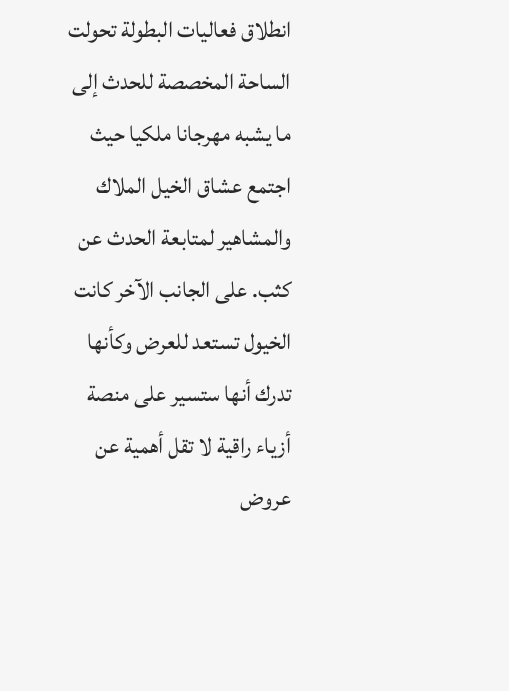انطلاق فعاليات البطولة تحولت الساحة المخصصة للحدث إلى ما يشبه مهرجانا ملكيا حيث اجتمع عشاق الخيل الملاك والمشاهير لمتابعة الحدث عن كثب. على الجانب الآخر كانت الخيول تستعد للعرض وكأنها تدرك أنها ستسير على منصة أزياء راقية لا تقل أهمية عن عروض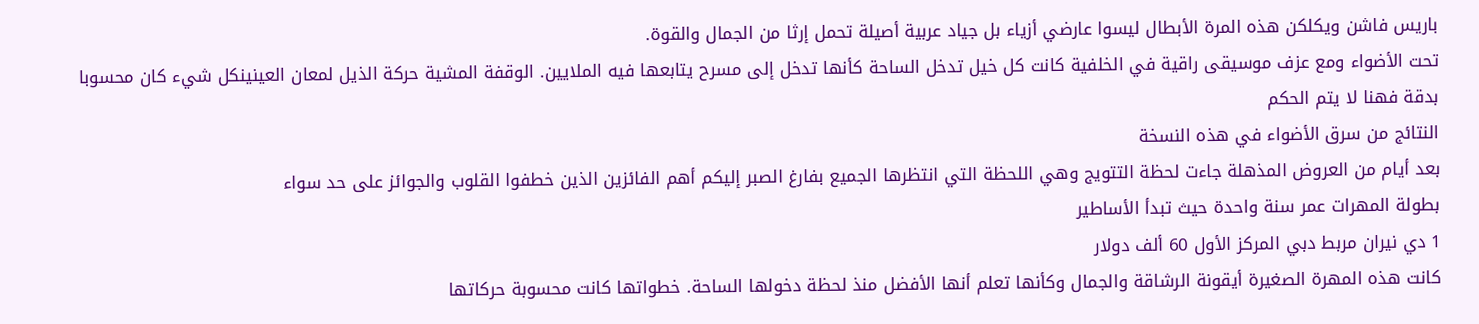باريس فاشن ويكلكن هذه المرة الأبطال ليسوا عارضي أزياء بل جياد عربية أصيلة تحمل إرثا من الجمال والقوة.
تحت الأضواء ومع عزف موسيقى راقية في الخلفية كانت كل خيل تدخل الساحة كأنها تدخل إلى مسرح يتابعها فيه الملايين. الوقفة المشية حركة الذيل لمعان العينينكل شيء كان محسوبا بدقة فهنا لا يتم الحكم
النتائج من سرق الأضواء في هذه النسخة
بعد أيام من العروض المذهلة جاءت لحظة التتويج وهي اللحظة التي انتظرها الجميع بفارغ الصبر إليكم أهم الفائزين الذين خطفوا القلوب والجوائز على حد سواء
بطولة المهرات عمر سنة واحدة حيث تبدأ الأساطير
1 دي نيران مربط دبي المركز الأول 60 ألف دولار
كانت هذه المهرة الصغيرة أيقونة الرشاقة والجمال وكأنها تعلم أنها الأفضل منذ لحظة دخولها الساحة. خطواتها كانت محسوبة حركاتها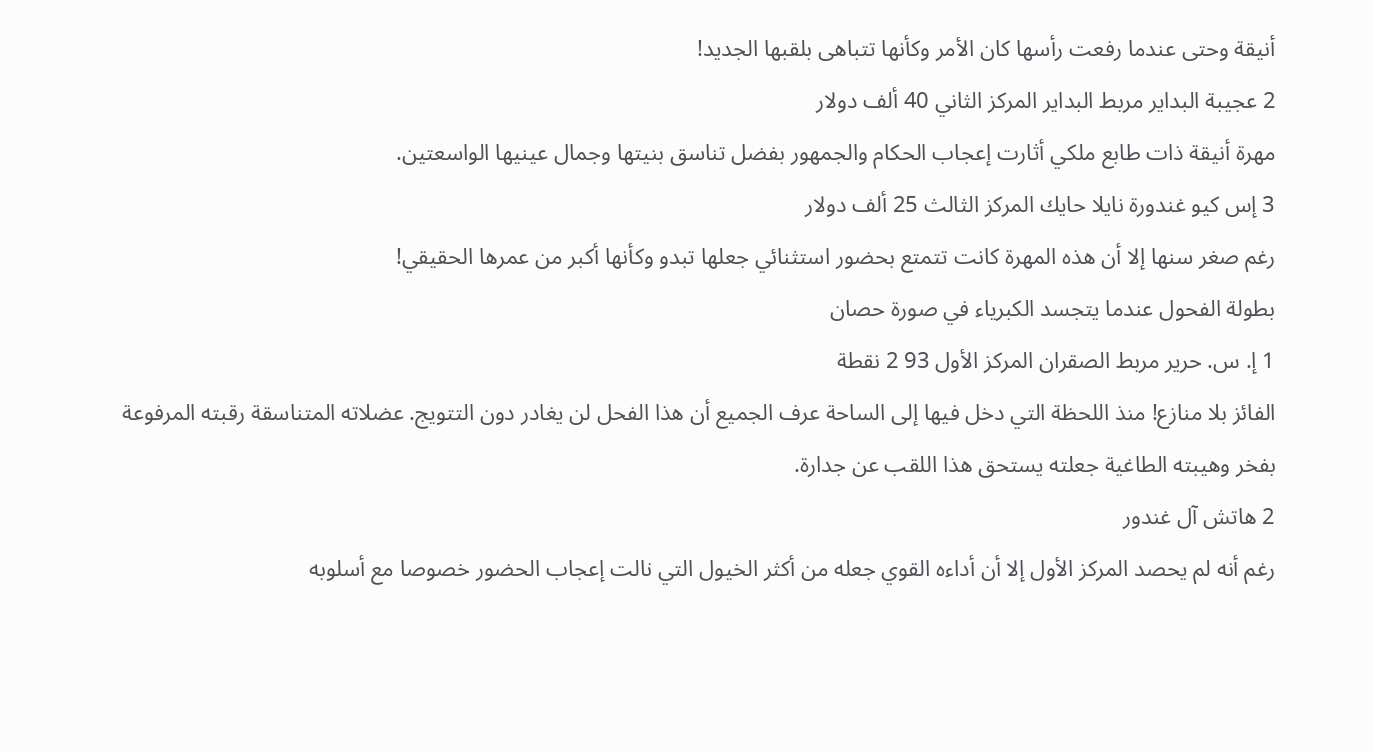أنيقة وحتى عندما رفعت رأسها كان الأمر وكأنها تتباهى بلقبها الجديد!
2 عجيبة البداير مربط البداير المركز الثاني 40 ألف دولار
مهرة أنيقة ذات طابع ملكي أثارت إعجاب الحكام والجمهور بفضل تناسق بنيتها وجمال عينيها الواسعتين.
3 إس كيو غندورة نايلا حايك المركز الثالث 25 ألف دولار
رغم صغر سنها إلا أن هذه المهرة كانت تتمتع بحضور استثنائي جعلها تبدو وكأنها أكبر من عمرها الحقيقي!
بطولة الفحول عندما يتجسد الكبرياء في صورة حصان
1 إ. س. حرير مربط الصقران المركز الأول 93 2 نقطة
الفائز بلا منازع! منذ اللحظة التي دخل فيها إلى الساحة عرف الجميع أن هذا الفحل لن يغادر دون التتويج. عضلاته المتناسقة رقبته المرفوعة بفخر وهيبته الطاغية جعلته يستحق هذا اللقب عن جدارة.
2 هاتش آل غندور
رغم أنه لم يحصد المركز الأول إلا أن أداءه القوي جعله من أكثر الخيول التي نالت إعجاب الحضور خصوصا مع أسلوبه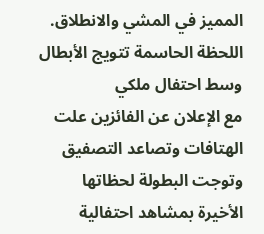المميز في المشي والانطلاق.
اللحظة الحاسمة تتويج الأبطال وسط احتفال ملكي
مع الإعلان عن الفائزين علت الهتافات وتصاعد التصفيق وتوجت البطولة لحظاتها الأخيرة بمشاهد احتفالية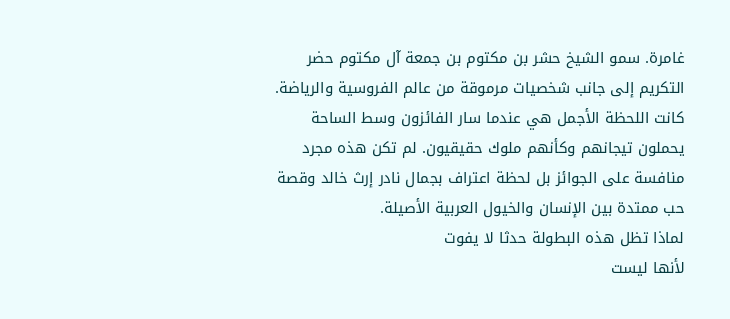غامرة. سمو الشيخ حشر بن مكتوم بن جمعة آل مكتوم حضر التكريم إلى جانب شخصيات مرموقة من عالم الفروسية والرياضة.
كانت اللحظة الأجمل هي عندما سار الفائزون وسط الساحة يحملون تيجانهم وكأنهم ملوك حقيقيون. لم تكن هذه مجرد منافسة على الجوائز بل لحظة اعتراف بجمال نادر إرث خالد وقصة حب ممتدة بين الإنسان والخيول العربية الأصيلة.
لماذا تظل هذه البطولة حدثا لا يفوت
لأنها ليست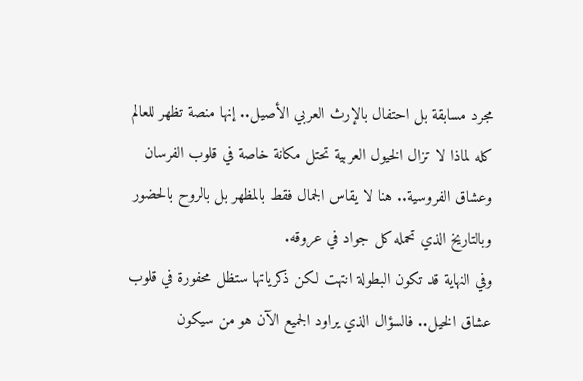مجرد مسابقة بل احتفال بالإرث العربي الأصيل.. إنها منصة تظهر للعالم كله لماذا لا تزال الخيول العربية تحتل مكانة خاصة في قلوب الفرسان وعشاق الفروسية.. هنا لا يقاس الجمال فقط بالمظهر بل بالروح بالحضور وبالتاريخ الذي تحمله كل جواد في عروقه.
وفي النهاية قد تكون البطولة انتهت لكن ذكرياتها ستظل محفورة في قلوب عشاق الخيل.. فالسؤال الذي يراود الجميع الآن هو من سيكون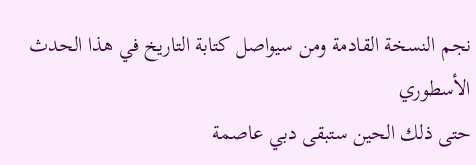نجم النسخة القادمة ومن سيواصل كتابة التاريخ في هذا الحدث الأسطوري
حتى ذلك الحين ستبقى دبي عاصمة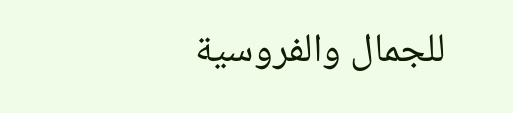للجمال والفروسية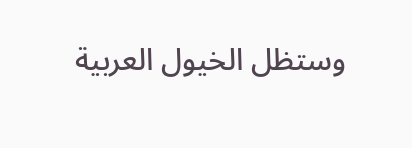وستظل الخيول العربية